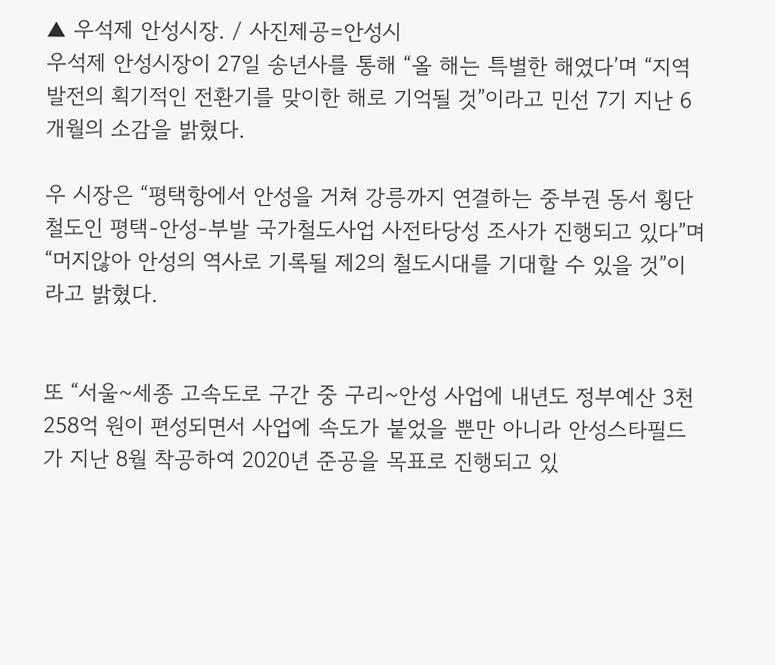▲ 우석제 안성시장. / 사진제공=안성시
우석제 안성시장이 27일 송년사를 통해 “올 해는 특별한 해였다’며 “지역발전의 획기적인 전환기를 맞이한 해로 기억될 것”이라고 민선 7기 지난 6개월의 소감을 밝혔다.

우 시장은 “평택항에서 안성을 거쳐 강릉까지 연결하는 중부권 동서 횡단철도인 평택-안성-부발 국가철도사업 사전타당성 조사가 진행되고 있다”며 “머지않아 안성의 역사로 기록될 제2의 철도시대를 기대할 수 있을 것”이라고 밝혔다.


또 “서울~세종 고속도로 구간 중 구리~안성 사업에 내년도 정부예산 3천 258억 원이 편성되면서 사업에 속도가 붙었을 뿐만 아니라 안성스타필드가 지난 8월 착공하여 2020년 준공을 목표로 진행되고 있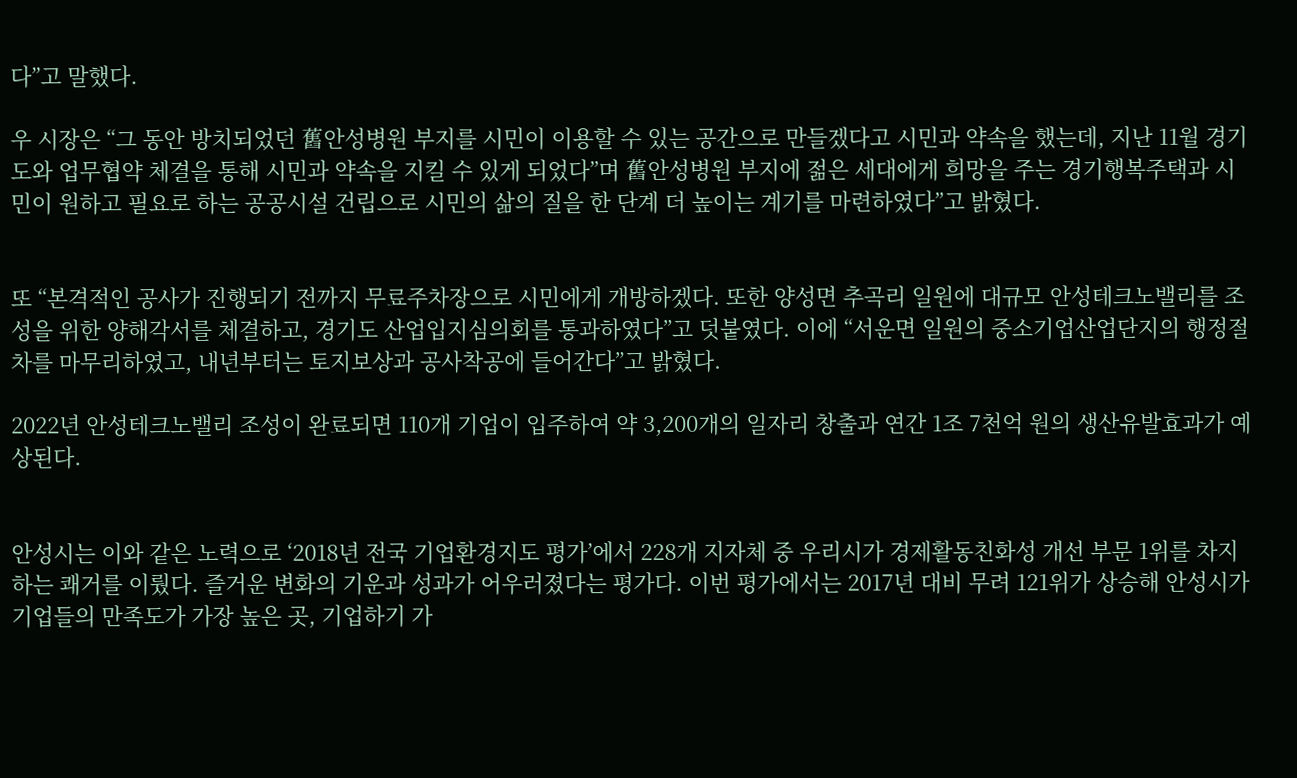다”고 말했다.

우 시장은 “그 동안 방치되었던 舊안성병원 부지를 시민이 이용할 수 있는 공간으로 만들겠다고 시민과 약속을 했는데, 지난 11월 경기도와 업무협약 체결을 통해 시민과 약속을 지킬 수 있게 되었다”며 舊안성병원 부지에 젊은 세대에게 희망을 주는 경기행복주택과 시민이 원하고 필요로 하는 공공시설 건립으로 시민의 삶의 질을 한 단계 더 높이는 계기를 마련하였다”고 밝혔다.


또 “본격적인 공사가 진행되기 전까지 무료주차장으로 시민에게 개방하겠다. 또한 양성면 추곡리 일원에 대규모 안성테크노밸리를 조성을 위한 양해각서를 체결하고, 경기도 산업입지심의회를 통과하였다”고 덧붙였다. 이에 “서운면 일원의 중소기업산업단지의 행정절차를 마무리하였고, 내년부터는 토지보상과 공사착공에 들어간다”고 밝혔다.

2022년 안성테크노밸리 조성이 완료되면 110개 기업이 입주하여 약 3,200개의 일자리 창출과 연간 1조 7천억 원의 생산유발효과가 예상된다.


안성시는 이와 같은 노력으로 ‘2018년 전국 기업환경지도 평가’에서 228개 지자체 중 우리시가 경제활동친화성 개선 부문 1위를 차지하는 쾌거를 이뤘다. 즐거운 변화의 기운과 성과가 어우러졌다는 평가다. 이번 평가에서는 2017년 대비 무려 121위가 상승해 안성시가 기업들의 만족도가 가장 높은 곳, 기업하기 가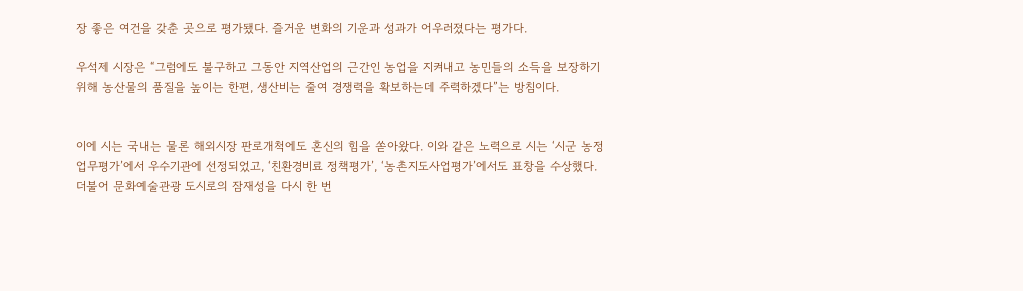장 좋은 여건을 갖춘 곳으로 평가됐다. 즐거운 변화의 기운과 성과가 어우러졌다는 평가다.

우석제 시장은 “그럼에도 불구하고 그동안 지역산업의 근간인 농업을 지켜내고 농민들의 소득을 보장하기 위해 농산물의 품질을 높이는 한편, 생산비는 줄여 경쟁력을 확보하는데 주력하겠다”는 방침이다.


이에 시는 국내는 물론 해외시장 판로개척에도 혼신의 힘을 쏟아왔다. 이와 같은 노력으로 시는 ‘시군 농정업무평가’에서 우수기관에 선정되었고, ‘친환경비료 정책평가’, ‘농촌지도사업평가’에서도 표창을 수상했다. 더불어 문화예술관광 도시로의 잠재성을 다시 한 번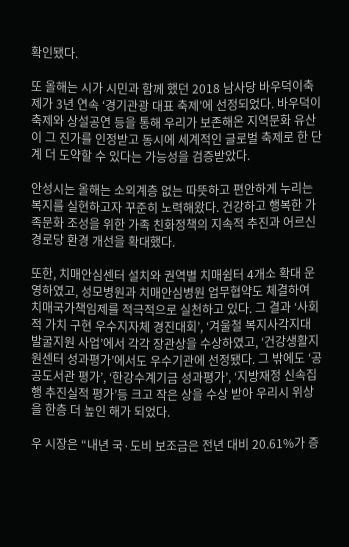확인됐다.

또 올해는 시가 시민과 함께 했던 2018 남사당 바우덕이축제가 3년 연속 ‘경기관광 대표 축제’에 선정되었다. 바우덕이 축제와 상설공연 등을 통해 우리가 보존해온 지역문화 유산이 그 진가를 인정받고 동시에 세계적인 글로벌 축제로 한 단계 더 도약할 수 있다는 가능성을 검증받았다.

안성시는 올해는 소외계층 없는 따뜻하고 편안하게 누리는 복지를 실현하고자 꾸준히 노력해왔다. 건강하고 행복한 가족문화 조성을 위한 가족 친화정책의 지속적 추진과 어르신 경로당 환경 개선을 확대했다.

또한, 치매안심센터 설치와 권역별 치매쉼터 4개소 확대 운영하였고, 성모병원과 치매안심병원 업무협약도 체결하여 치매국가책임제를 적극적으로 실천하고 있다. 그 결과 ‘사회적 가치 구현 우수지자체 경진대회’, ‘겨울철 복지사각지대 발굴지원 사업’에서 각각 장관상을 수상하였고, ‘건강생활지원센터 성과평가’에서도 우수기관에 선정됐다. 그 밖에도 ‘공공도서관 평가’, ‘한강수계기금 성과평가’, ‘지방재정 신속집행 추진실적 평가’등 크고 작은 상을 수상 받아 우리시 위상을 한층 더 높인 해가 되었다.

우 시장은 “내년 국·도비 보조금은 전년 대비 20.61%가 증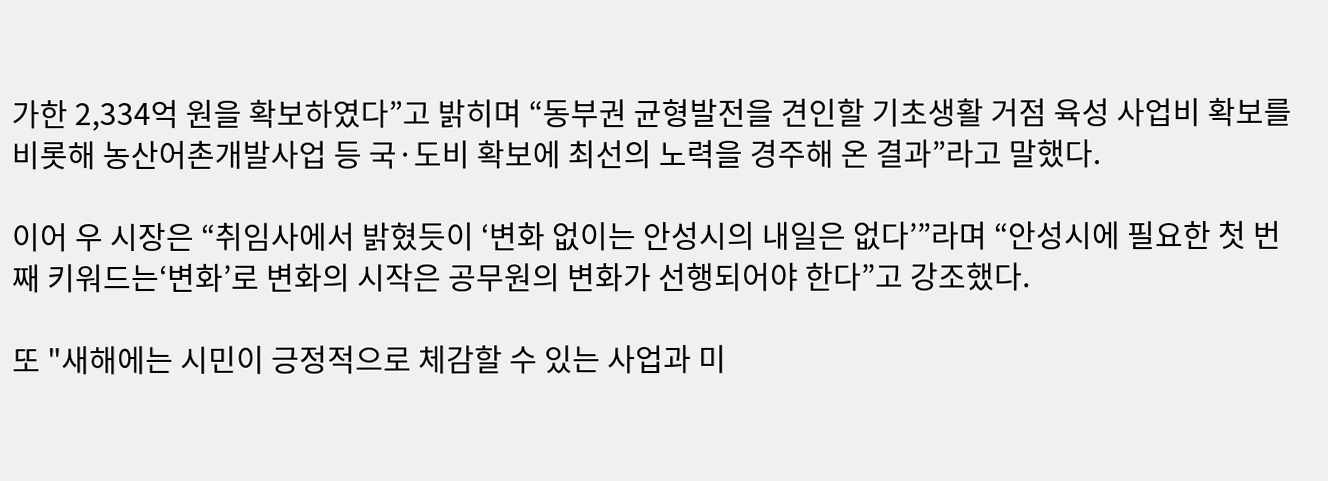가한 2,334억 원을 확보하였다”고 밝히며 “동부권 균형발전을 견인할 기초생활 거점 육성 사업비 확보를 비롯해 농산어촌개발사업 등 국·도비 확보에 최선의 노력을 경주해 온 결과”라고 말했다.

이어 우 시장은 “취임사에서 밝혔듯이 ‘변화 없이는 안성시의 내일은 없다’”라며 “안성시에 필요한 첫 번째 키워드는‘변화’로 변화의 시작은 공무원의 변화가 선행되어야 한다”고 강조했다.

또 "새해에는 시민이 긍정적으로 체감할 수 있는 사업과 미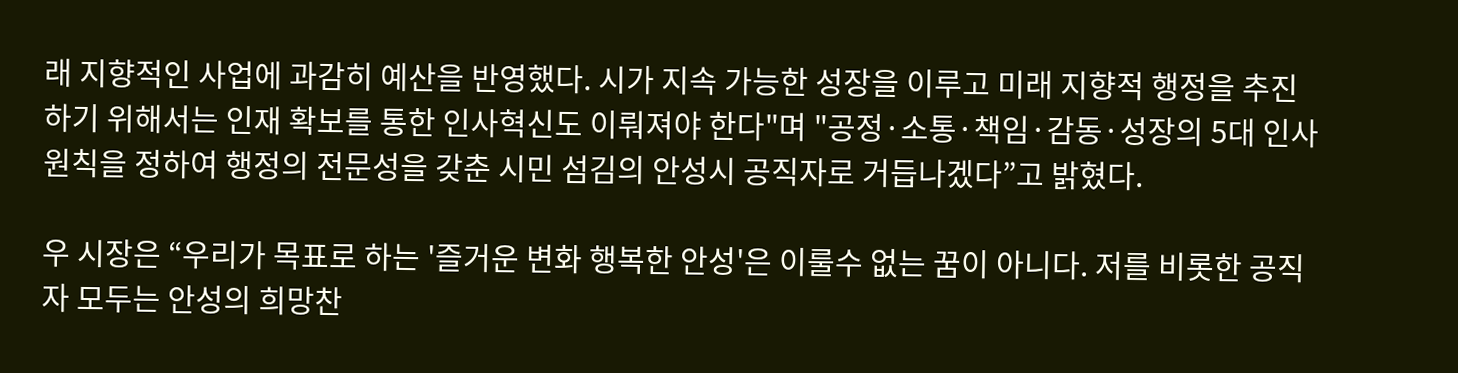래 지향적인 사업에 과감히 예산을 반영했다. 시가 지속 가능한 성장을 이루고 미래 지향적 행정을 추진하기 위해서는 인재 확보를 통한 인사혁신도 이뤄져야 한다"며 "공정·소통·책임·감동·성장의 5대 인사원칙을 정하여 행정의 전문성을 갖춘 시민 섬김의 안성시 공직자로 거듭나겠다”고 밝혔다.

우 시장은 “우리가 목표로 하는 '즐거운 변화 행복한 안성'은 이룰수 없는 꿈이 아니다. 저를 비롯한 공직자 모두는 안성의 희망찬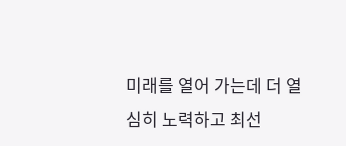미래를 열어 가는데 더 열심히 노력하고 최선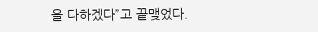을 다하겠다”고 끝맺었다.